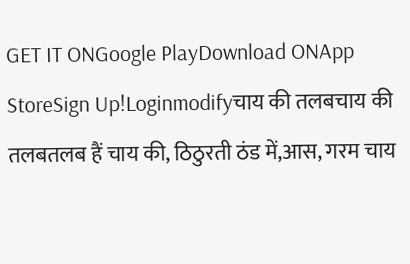GET IT ONGoogle PlayDownload ONApp StoreSign Up!Loginmodifyचाय की तलबचाय की तलबतलब हैं चाय की, ठिठुरती ठंड में,आस, गरम चाय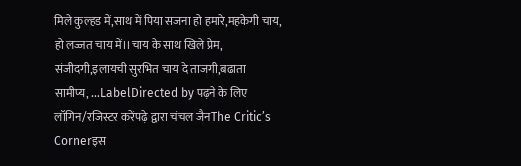मिले कुल्हड में,साथ में पिया सजना हो हमारे,महकेगी चाय, हो लज्जत चाय में।।चाय के साथ खिले प्रेम, संजीदगी,इलायची सुरभित चाय दे ताजगी,बढाता सामीप्य, ...LabelDirected by पढ़ने के लिए लॉगिन/रजिस्टर करेंपढ़े द्वारा चंचल जैनThe Critic’s Cornerइस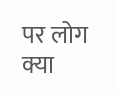पर लोग क्या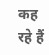कह रहे हैं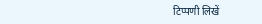टिप्पणी लिखें